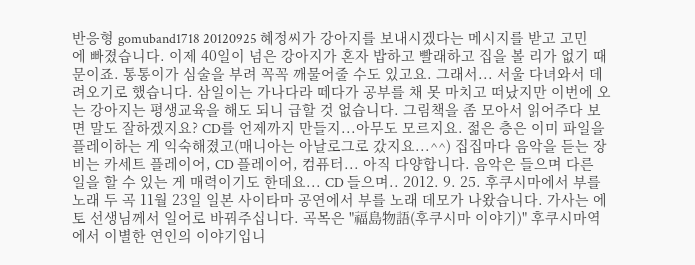반응형 gomuband1718 20120925 혜정씨가 강아지를 보내시겠다는 메시지를 받고 고민에 빠졌습니다. 이제 40일이 넘은 강아지가 혼자 밥하고 빨래하고 집을 볼 리가 없기 때문이죠. 통통이가 심술을 부려 꼭꼭 깨물어줄 수도 있고요. 그래서... 서울 다녀와서 데려오기로 했습니다. 삼일이는 가나다라 떼다가 공부를 채 못 마치고 떠났지만 이번에 오는 강아지는 평생교육을 해도 되니 급할 것 없습니다. 그림책을 좀 모아서 읽어주다 보면 말도 잘하겠지요? CD를 언제까지 만들지...아무도 모르지요. 젊은 층은 이미 파일을 플레이하는 게 익숙해졌고(매니아는 아날로그로 갔지요...^^) 집집마다 음악을 듣는 장비는 카세트 플레이어, CD 플레이어, 컴퓨터... 아직 다양합니다. 음악은 들으며 다른 일을 할 수 있는 게 매력이기도 한데요... CD 들으며.. 2012. 9. 25. 후쿠시마에서 부를 노래 두 곡 11월 23일 일본 사이타마 공연에서 부를 노래 데모가 나왔습니다. 가사는 에토 선생님께서 일어로 바꿔주십니다. 곡목은 "福島物語(후쿠시마 이야기)" 후쿠시마역에서 이별한 연인의 이야기입니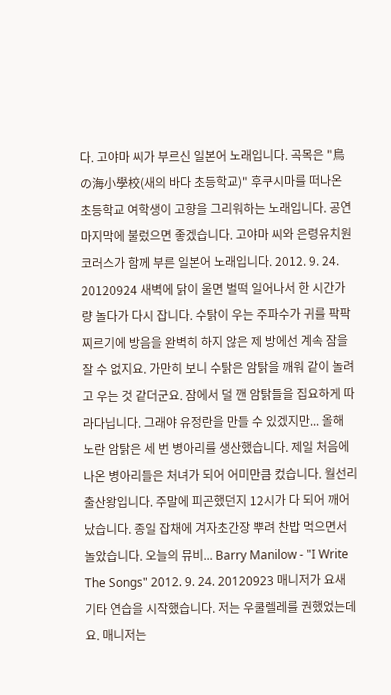다. 고야마 씨가 부르신 일본어 노래입니다. 곡목은 "鳥の海小學校(새의 바다 초등학교)" 후쿠시마를 떠나온 초등학교 여학생이 고향을 그리워하는 노래입니다. 공연 마지막에 불렀으면 좋겠습니다. 고야마 씨와 은령유치원 코러스가 함께 부른 일본어 노래입니다. 2012. 9. 24. 20120924 새벽에 닭이 울면 벌떡 일어나서 한 시간가량 놀다가 다시 잡니다. 수탉이 우는 주파수가 귀를 팍팍 찌르기에 방음을 완벽히 하지 않은 제 방에선 계속 잠을 잘 수 없지요. 가만히 보니 수탉은 암탉을 깨워 같이 놀려고 우는 것 같더군요. 잠에서 덜 깬 암탉들을 집요하게 따라다닙니다. 그래야 유정란을 만들 수 있겠지만... 올해 노란 암탉은 세 번 병아리를 생산했습니다. 제일 처음에 나온 병아리들은 처녀가 되어 어미만큼 컸습니다. 월선리 출산왕입니다. 주말에 피곤했던지 12시가 다 되어 깨어났습니다. 종일 잡채에 겨자초간장 뿌려 찬밥 먹으면서 놀았습니다. 오늘의 뮤비... Barry Manilow - "I Write The Songs" 2012. 9. 24. 20120923 매니저가 요새 기타 연습을 시작했습니다. 저는 우쿨렐레를 권했었는데요. 매니저는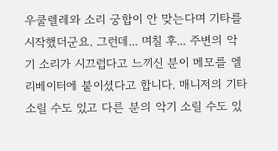우쿨렐레와 소리 궁합이 안 맞는다며 기타를 시작했더군요. 그런데... 며칠 후... 주변의 악기 소리가 시끄럽다고 느끼신 분이 메모를 엘리베이터에 붙이셨다고 합니다. 매니저의 기타 소릴 수도 있고 다른 분의 악기 소릴 수도 있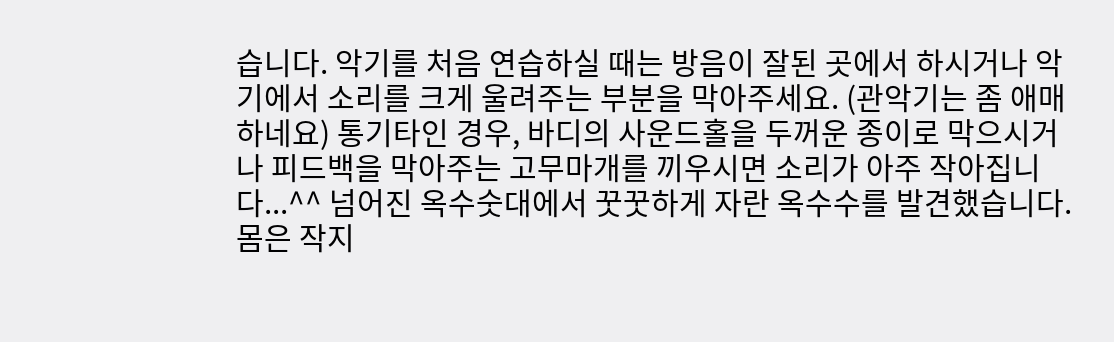습니다. 악기를 처음 연습하실 때는 방음이 잘된 곳에서 하시거나 악기에서 소리를 크게 울려주는 부분을 막아주세요. (관악기는 좀 애매하네요) 통기타인 경우, 바디의 사운드홀을 두꺼운 종이로 막으시거나 피드백을 막아주는 고무마개를 끼우시면 소리가 아주 작아집니다...^^ 넘어진 옥수숫대에서 꿋꿋하게 자란 옥수수를 발견했습니다. 몸은 작지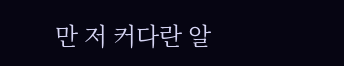만 저 커다란 알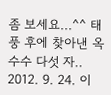좀 보세요...^^ 태풍 후에 찾아낸 옥수수 다섯 자.. 2012. 9. 24. 이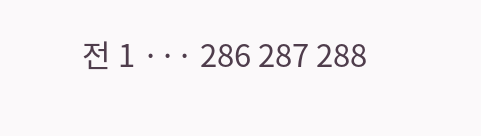전 1 ··· 286 287 288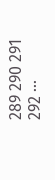289 290 291 292 ···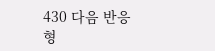430 다음 반응형